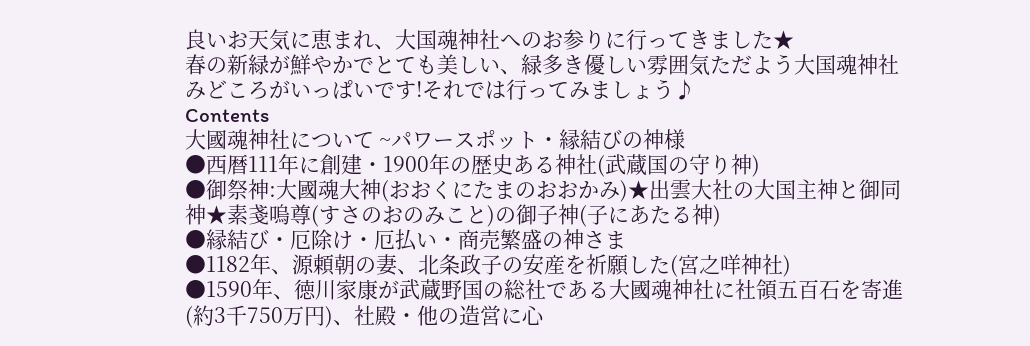良いお天気に恵まれ、大国魂神社へのお参りに行ってきました★
春の新緑が鮮やかでとても美しい、緑多き優しい雰囲気ただよう大国魂神社
みどころがいっぱいです!それでは行ってみましょう♪
Contents
大國魂神社について ~パワースポット・縁結びの神様
●西暦111年に創建・1900年の歴史ある神社(武蔵国の守り神)
●御祭神:大國魂大神(おおくにたまのおおかみ)★出雲大社の大国主神と御同神★素戔嗚尊(すさのおのみこと)の御子神(子にあたる神)
●縁結び・厄除け・厄払い・商売繁盛の神さま
●1182年、源頼朝の妻、北条政子の安産を祈願した(宮之咩神社)
●1590年、徳川家康が武蔵野国の総社である大國魂神社に社領五百石を寄進(約3千750万円)、社殿・他の造営に心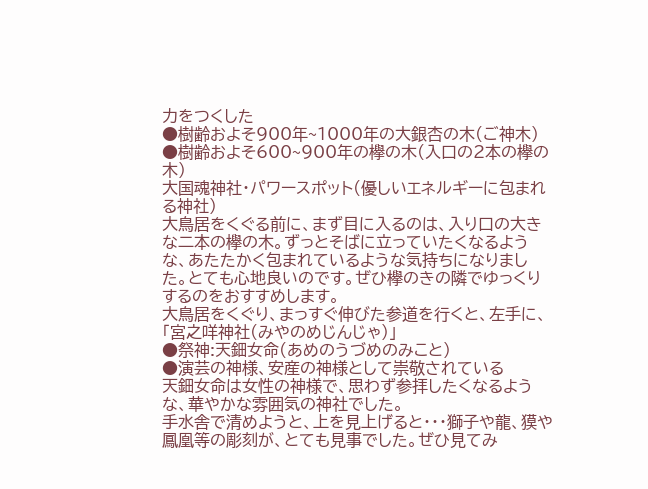力をつくした
●樹齢およそ900年~1000年の大銀杏の木(ご神木)
●樹齢およそ600~900年の欅の木(入口の2本の欅の木)
大国魂神社・パワースポット(優しいエネルギーに包まれる神社)
大鳥居をくぐる前に、まず目に入るのは、入り口の大きな二本の欅の木。ずっとそばに立っていたくなるような、あたたかく包まれているような気持ちになりました。とても心地良いのです。ぜひ欅のきの隣でゆっくりするのをおすすめします。
大鳥居をくぐり、まっすぐ伸びた参道を行くと、左手に、
「宮之咩神社(みやのめじんじゃ)」
●祭神:天鈿女命(あめのうづめのみこと)
●演芸の神様、安産の神様として崇敬されている
天鈿女命は女性の神様で、思わず参拝したくなるような、華やかな雰囲気の神社でした。
手水舎で清めようと、上を見上げると・・・獅子や龍、獏や鳳凰等の彫刻が、とても見事でした。ぜひ見てみ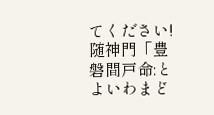てください!
随神門「豊磐間戸命:とよいわまど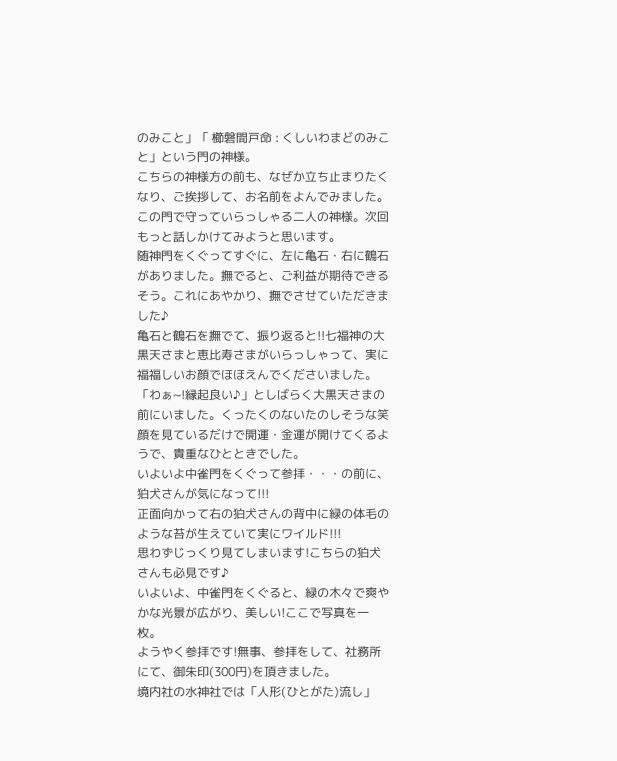のみこと」「 櫛磐間戸命 : くしいわまどのみこと」という門の神様。
こちらの神様方の前も、なぜか立ち止まりたくなり、ご挨拶して、お名前をよんでみました。この門で守っていらっしゃる二人の神様。次回もっと話しかけてみようと思います。
随神門をくぐってすぐに、左に亀石・右に鶴石がありました。撫でると、ご利益が期待できるそう。これにあやかり、撫でさせていただきました♪
亀石と鶴石を撫でて、振り返ると!!七福神の大黒天さまと恵比寿さまがいらっしゃって、実に福福しいお顔でほほえんでくださいました。「わぁ~!縁起良い♪」としばらく大黒天さまの前にいました。くったくのないたのしそうな笑顔を見ているだけで開運・金運が開けてくるようで、貴重なひとときでした。
いよいよ中雀門をくぐって参拝・・・の前に、狛犬さんが気になって!!!
正面向かって右の狛犬さんの背中に緑の体毛のような苔が生えていて実にワイルド!!!
思わずじっくり見てしまいます!こちらの狛犬さんも必見です♪
いよいよ、中雀門をくぐると、緑の木々で爽やかな光景が広がり、美しい!ここで写真を一枚。
ようやく参拝です!無事、参拝をして、社務所にて、御朱印(300円)を頂きました。
境内社の水神社では「人形(ひとがた)流し」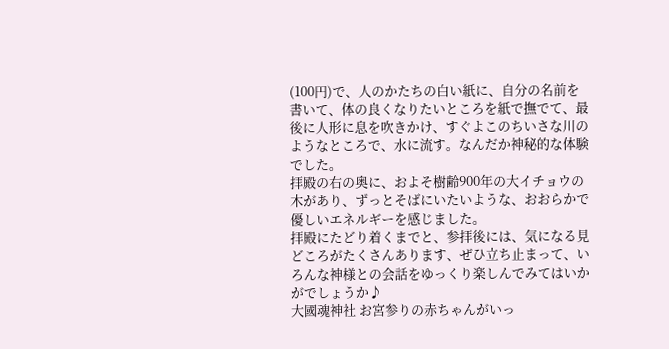(100円)で、人のかたちの白い紙に、自分の名前を書いて、体の良くなりたいところを紙で撫でて、最後に人形に息を吹きかけ、すぐよこのちいさな川のようなところで、水に流す。なんだか神秘的な体験でした。
拝殿の右の奥に、およそ樹齢900年の大イチョウの木があり、ずっとそばにいたいような、おおらかで優しいエネルギーを感じました。
拝殿にたどり着くまでと、参拝後には、気になる見どころがたくさんあります、ぜひ立ち止まって、いろんな神様との会話をゆっくり楽しんでみてはいかがでしょうか♪
大國魂神社 お宮参りの赤ちゃんがいっ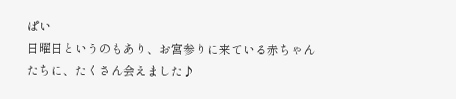ぱい
日曜日というのもあり、お宮参りに来ている赤ちゃんたちに、たくさん会えました♪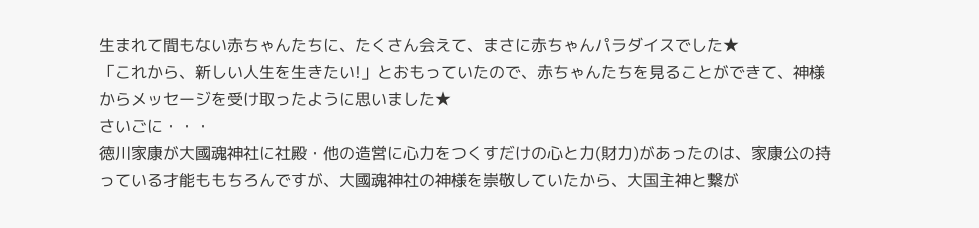生まれて間もない赤ちゃんたちに、たくさん会えて、まさに赤ちゃんパラダイスでした★
「これから、新しい人生を生きたい!」とおもっていたので、赤ちゃんたちを見ることができて、神様からメッセージを受け取ったように思いました★
さいごに・・・
徳川家康が大國魂神社に社殿・他の造営に心力をつくすだけの心と力(財力)があったのは、家康公の持っている才能ももちろんですが、大國魂神社の神様を崇敬していたから、大国主神と繋が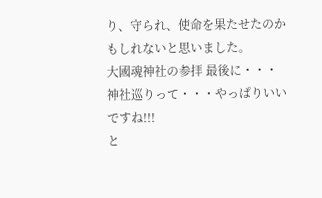り、守られ、使命を果たせたのかもしれないと思いました。
大國魂神社の参拝 最後に・・・
神社巡りって・・・やっぱりいいですね!!!
と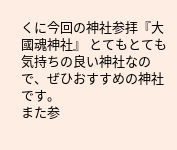くに今回の神社参拝『大國魂神社』 とてもとても気持ちの良い神社なので、ぜひおすすめの神社です。
また参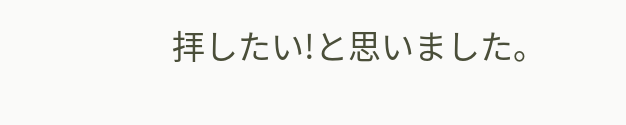拝したい!と思いました。